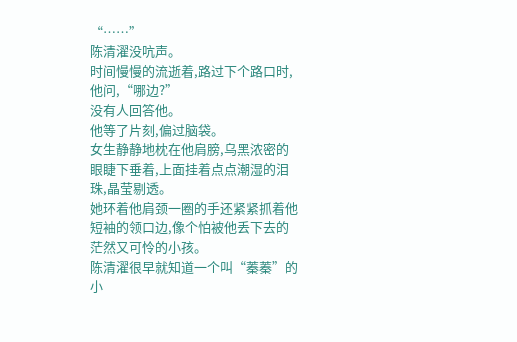“……”
陈清濯没吭声。
时间慢慢的流逝着,路过下个路口时,他问,“哪边?”
没有人回答他。
他等了片刻,偏过脑袋。
女生静静地枕在他肩膀,乌黑浓密的眼睫下垂着,上面挂着点点潮湿的泪珠,晶莹剔透。
她环着他肩颈一圈的手还紧紧抓着他短袖的领口边,像个怕被他丢下去的茫然又可怜的小孩。
陈清濯很早就知道一个叫“蓁蓁”的小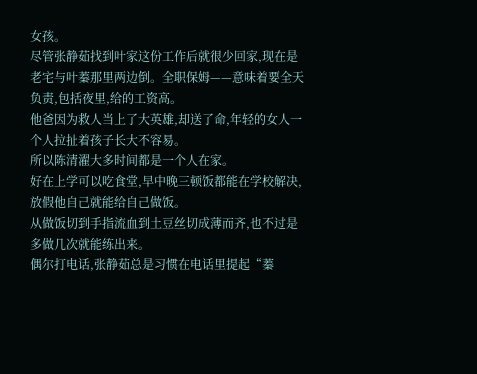女孩。
尽管张静茹找到叶家这份工作后就很少回家,现在是老宅与叶蓁那里两边倒。全职保姆——意味着要全天负责,包括夜里,给的工资高。
他爸因为救人当上了大英雄,却送了命,年轻的女人一个人拉扯着孩子长大不容易。
所以陈清濯大多时间都是一个人在家。
好在上学可以吃食堂,早中晚三顿饭都能在学校解决,放假他自己就能给自己做饭。
从做饭切到手指流血到土豆丝切成薄而齐,也不过是多做几次就能练出来。
偶尔打电话,张静茹总是习惯在电话里提起“蓁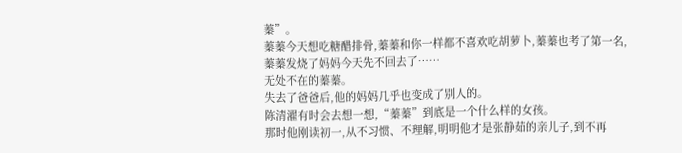蓁”。
蓁蓁今天想吃糖醋排骨,蓁蓁和你一样都不喜欢吃胡萝卜,蓁蓁也考了第一名,蓁蓁发烧了妈妈今天先不回去了……
无处不在的蓁蓁。
失去了爸爸后,他的妈妈几乎也变成了别人的。
陈清濯有时会去想一想,“蓁蓁”到底是一个什么样的女孩。
那时他刚读初一,从不习惯、不理解,明明他才是张静茹的亲儿子,到不再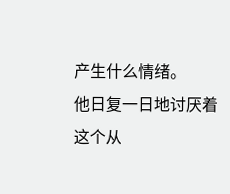产生什么情绪。
他日复一日地讨厌着这个从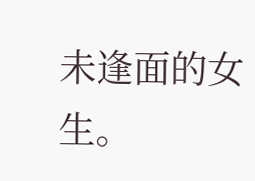未逢面的女生。